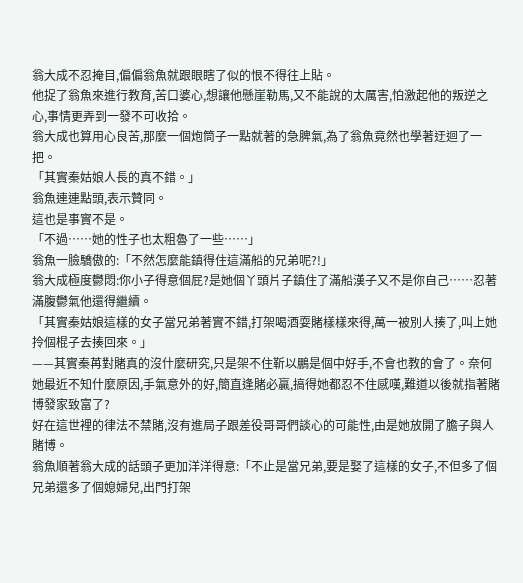翁大成不忍掩目,偏偏翁魚就跟眼瞎了似的恨不得往上貼。
他捉了翁魚來進行教育,苦口婆心,想讓他懸崖勒馬,又不能說的太厲害,怕激起他的叛逆之心,事情更弄到一發不可收拾。
翁大成也算用心良苦,那麼一個炮筒子一點就著的急脾氣,為了翁魚竟然也學著迂迴了一把。
「其實秦姑娘人長的真不錯。」
翁魚連連點頭,表示贊同。
這也是事實不是。
「不過……她的性子也太粗魯了一些……」
翁魚一臉驕傲的:「不然怎麼能鎮得住這滿船的兄弟呢?!」
翁大成極度鬱悶:你小子得意個屁?是她個丫頭片子鎮住了滿船漢子又不是你自己……忍著滿腹鬱氣他還得繼續。
「其實秦姑娘這樣的女子當兄弟著實不錯,打架喝酒耍賭樣樣來得,萬一被別人揍了,叫上她拎個棍子去揍回來。」
——其實秦苒對賭真的沒什麼研究,只是架不住靳以鵬是個中好手,不會也教的會了。奈何她最近不知什麼原因,手氣意外的好,簡直逢賭必贏,搞得她都忍不住感嘆,難道以後就指著賭博發家致富了?
好在這世裡的律法不禁賭,沒有進局子跟差役哥哥們談心的可能性,由是她放開了膽子與人賭博。
翁魚順著翁大成的話頭子更加洋洋得意:「不止是當兄弟,要是娶了這樣的女子,不但多了個兄弟還多了個媳婦兒,出門打架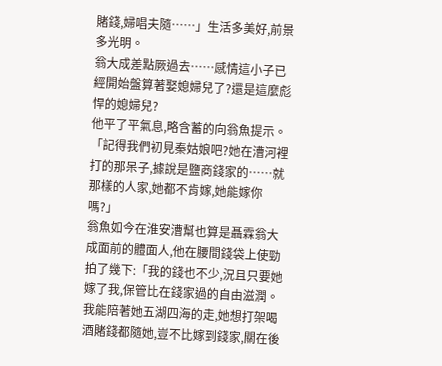賭錢,婦唱夫隨……」生活多美好,前景多光明。
翁大成差點厥過去……感情這小子已經開始盤算著娶媳婦兒了?還是這麼彪悍的媳婦兒?
他平了平氣息,略含蓄的向翁魚提示。
「記得我們初見秦姑娘吧?她在漕河裡打的那呆子,據說是鹽商錢家的……就那樣的人家,她都不肯嫁,她能嫁你嗎?」
翁魚如今在淮安漕幫也算是聶霖翁大成面前的體面人,他在腰間錢袋上使勁拍了幾下:「我的錢也不少,況且只要她嫁了我,保管比在錢家過的自由滋潤。我能陪著她五湖四海的走,她想打架喝酒賭錢都隨她,豈不比嫁到錢家,關在後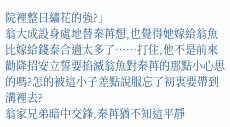院裡整日繡花的強?」
翁大成設身處地替秦苒想,也覺得她嫁給翁魚比嫁給錢泰合適太多了……打住,他不是前來勸降招安立誓要掐滅翁魚對秦苒的那點小心思的嗎?怎的被這小子差點說服忘了初衷要帶到溝裡去?
翁家兄弟暗中交鋒,秦苒猶不知這平靜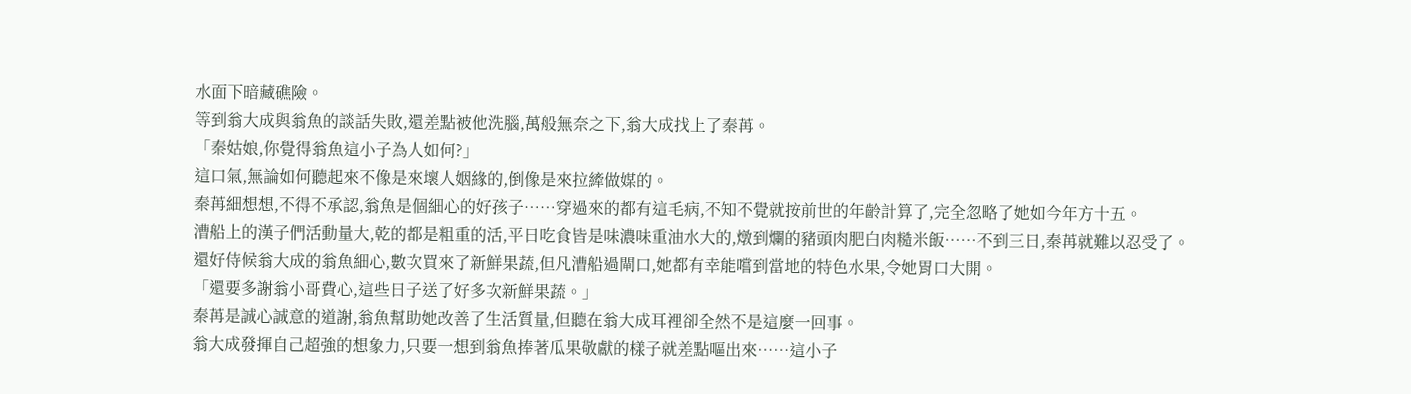水面下暗藏礁險。
等到翁大成與翁魚的談話失敗,還差點被他洗腦,萬般無奈之下,翁大成找上了秦苒。
「秦姑娘,你覺得翁魚這小子為人如何?」
這口氣,無論如何聽起來不像是來壞人姻緣的,倒像是來拉縴做媒的。
秦苒細想想,不得不承認,翁魚是個細心的好孩子……穿過來的都有這毛病,不知不覺就按前世的年齡計算了,完全忽略了她如今年方十五。
漕船上的漢子們活動量大,乾的都是粗重的活,平日吃食皆是味濃味重油水大的,燉到爛的豬頭肉肥白肉糙米飯……不到三日,秦苒就難以忍受了。
還好侍候翁大成的翁魚細心,數次買來了新鮮果蔬,但凡漕船過閘口,她都有幸能嚐到當地的特色水果,令她胃口大開。
「還要多謝翁小哥費心,這些日子送了好多次新鮮果蔬。」
秦苒是誠心誠意的道謝,翁魚幫助她改善了生活質量,但聽在翁大成耳裡卻全然不是這麼一回事。
翁大成發揮自己超強的想象力,只要一想到翁魚捧著瓜果敬獻的樣子就差點嘔出來……這小子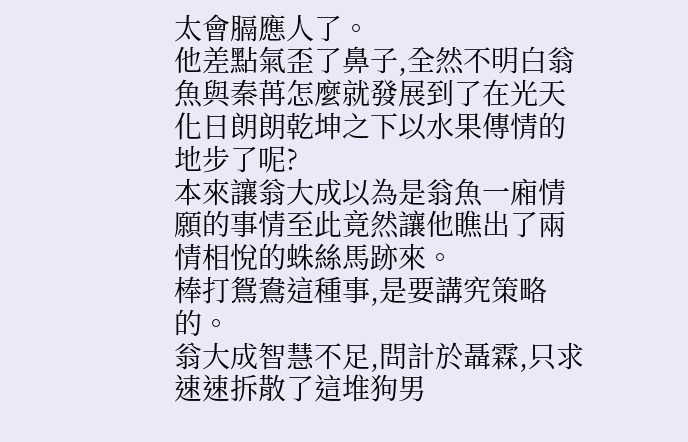太會膈應人了。
他差點氣歪了鼻子,全然不明白翁魚與秦苒怎麼就發展到了在光天化日朗朗乾坤之下以水果傳情的地步了呢?
本來讓翁大成以為是翁魚一廂情願的事情至此竟然讓他瞧出了兩情相悅的蛛絲馬跡來。
棒打鴛鴦這種事,是要講究策略的。
翁大成智慧不足,問計於聶霖,只求速速拆散了這堆狗男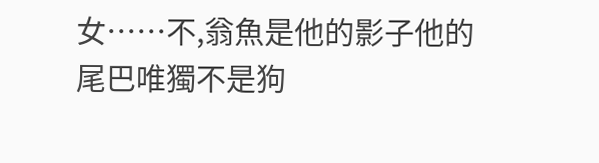女……不,翁魚是他的影子他的尾巴唯獨不是狗